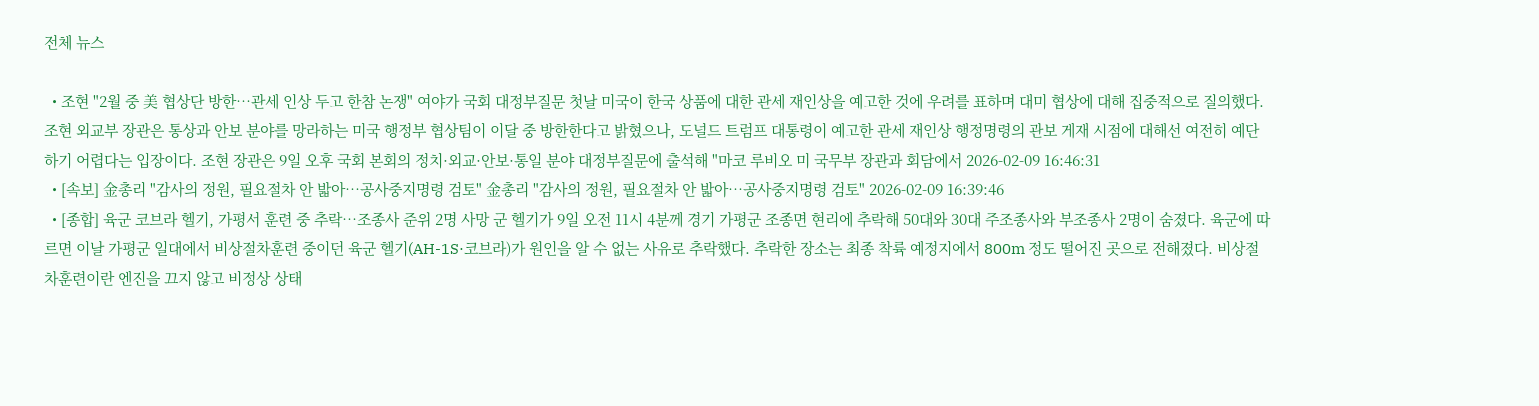전체 뉴스

  • 조현 "2월 중 美 협상단 방한…관세 인상 두고 한참 논쟁" 여야가 국회 대정부질문 첫날 미국이 한국 상품에 대한 관세 재인상을 예고한 것에 우려를 표하며 대미 협상에 대해 집중적으로 질의했다. 조현 외교부 장관은 통상과 안보 분야를 망라하는 미국 행정부 협상팀이 이달 중 방한한다고 밝혔으나, 도널드 트럼프 대통령이 예고한 관세 재인상 행정명령의 관보 게재 시점에 대해선 여전히 예단하기 어렵다는 입장이다. 조현 장관은 9일 오후 국회 본회의 정치·외교·안보·통일 분야 대정부질문에 출석해 "마코 루비오 미 국무부 장관과 회담에서 2026-02-09 16:46:31
  • [속보] 金총리 "감사의 정원, 필요절차 안 밟아…공사중지명령 검토" 金총리 "감사의 정원, 필요절차 안 밟아…공사중지명령 검토" 2026-02-09 16:39:46
  • [종합] 육군 코브라 헬기, 가평서 훈련 중 추락…조종사 준위 2명 사망 군 헬기가 9일 오전 11시 4분께 경기 가평군 조종면 현리에 추락해 50대와 30대 주조종사와 부조종사 2명이 숨졌다. 육군에 따르면 이날 가평군 일대에서 비상절차훈련 중이던 육군 헬기(AH-1S·코브라)가 원인을 알 수 없는 사유로 추락했다. 추락한 장소는 최종 착륙 예정지에서 800m 정도 떨어진 곳으로 전해졌다. 비상절차훈련이란 엔진을 끄지 않고 비정상 상태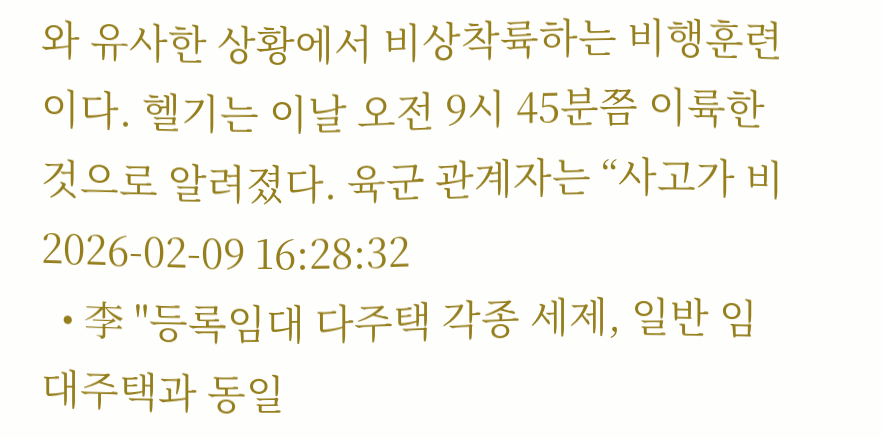와 유사한 상황에서 비상착륙하는 비행훈련이다. 헬기는 이날 오전 9시 45분쯤 이륙한 것으로 알려졌다. 육군 관계자는 “사고가 비 2026-02-09 16:28:32
  • 李 "등록임대 다주택 각종 세제, 일반 임대주택과 동일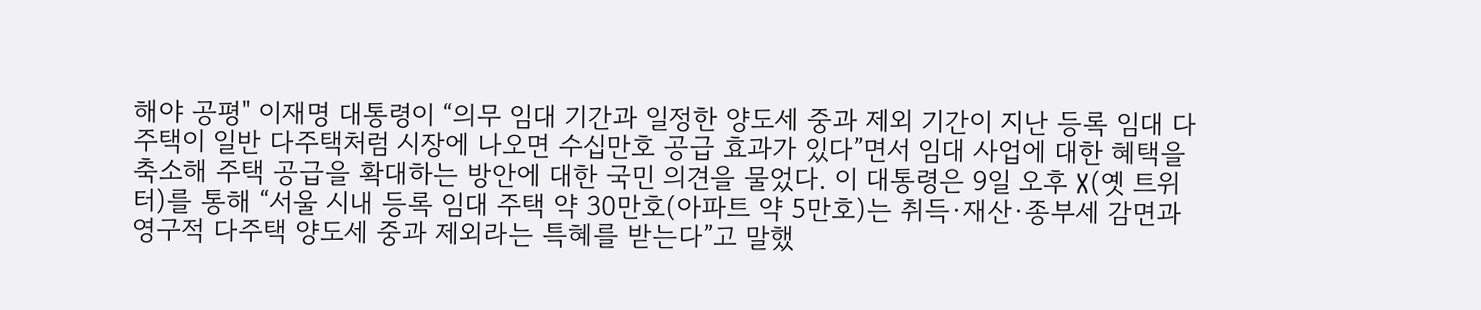해야 공평" 이재명 대통령이 “의무 임대 기간과 일정한 양도세 중과 제외 기간이 지난 등록 임대 다주택이 일반 다주택처럼 시장에 나오면 수십만호 공급 효과가 있다”면서 임대 사업에 대한 혜택을 축소해 주택 공급을 확대하는 방안에 대한 국민 의견을 물었다. 이 대통령은 9일 오후 X(옛 트위터)를 통해 “서울 시내 등록 임대 주택 약 30만호(아파트 약 5만호)는 취득·재산·종부세 감면과 영구적 다주택 양도세 중과 제외라는 특혜를 받는다”고 말했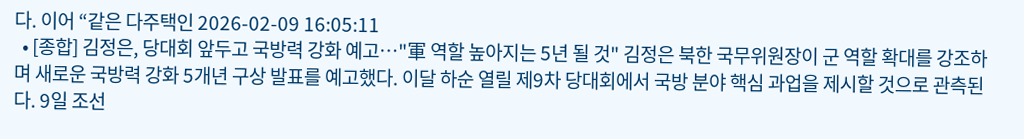다. 이어 “같은 다주택인 2026-02-09 16:05:11
  • [종합] 김정은, 당대회 앞두고 국방력 강화 예고…"軍 역할 높아지는 5년 될 것" 김정은 북한 국무위원장이 군 역할 확대를 강조하며 새로운 국방력 강화 5개년 구상 발표를 예고했다. 이달 하순 열릴 제9차 당대회에서 국방 분야 핵심 과업을 제시할 것으로 관측된다. 9일 조선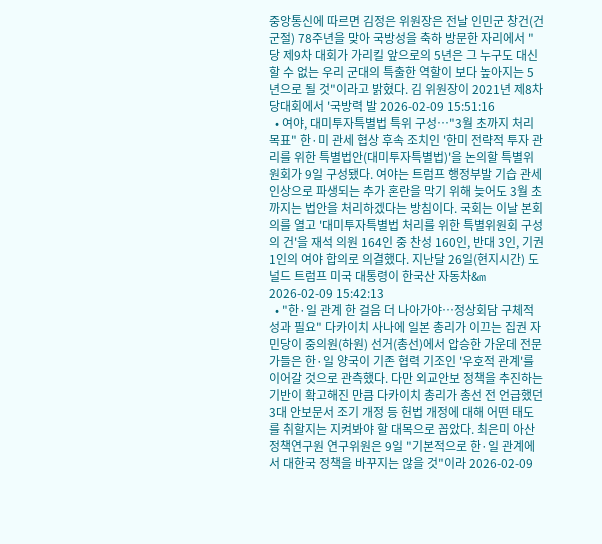중앙통신에 따르면 김정은 위원장은 전날 인민군 창건(건군절) 78주년을 맞아 국방성을 축하 방문한 자리에서 "당 제9차 대회가 가리킬 앞으로의 5년은 그 누구도 대신할 수 없는 우리 군대의 특출한 역할이 보다 높아지는 5년으로 될 것"이라고 밝혔다. 김 위원장이 2021년 제8차 당대회에서 '국방력 발 2026-02-09 15:51:16
  • 여야, 대미투자특별법 특위 구성…"3월 초까지 처리 목표" 한·미 관세 협상 후속 조치인 '한미 전략적 투자 관리를 위한 특별법안(대미투자특별법)'을 논의할 특별위원회가 9일 구성됐다. 여야는 트럼프 행정부발 기습 관세 인상으로 파생되는 추가 혼란을 막기 위해 늦어도 3월 초까지는 법안을 처리하겠다는 방침이다. 국회는 이날 본회의를 열고 '대미투자특별법 처리를 위한 특별위원회 구성의 건'을 재석 의원 164인 중 찬성 160인, 반대 3인, 기권 1인의 여야 합의로 의결했다. 지난달 26일(현지시간) 도널드 트럼프 미국 대통령이 한국산 자동차&m 2026-02-09 15:42:13
  • "한·일 관계 한 걸음 더 나아가야…정상회담 구체적 성과 필요" 다카이치 사나에 일본 총리가 이끄는 집권 자민당이 중의원(하원) 선거(총선)에서 압승한 가운데 전문가들은 한·일 양국이 기존 협력 기조인 '우호적 관계'를 이어갈 것으로 관측했다. 다만 외교안보 정책을 추진하는 기반이 확고해진 만큼 다카이치 총리가 총선 전 언급했던 3대 안보문서 조기 개정 등 헌법 개정에 대해 어떤 태도를 취할지는 지켜봐야 할 대목으로 꼽았다. 최은미 아산정책연구원 연구위원은 9일 "기본적으로 한·일 관계에서 대한국 정책을 바꾸지는 않을 것"이라 2026-02-09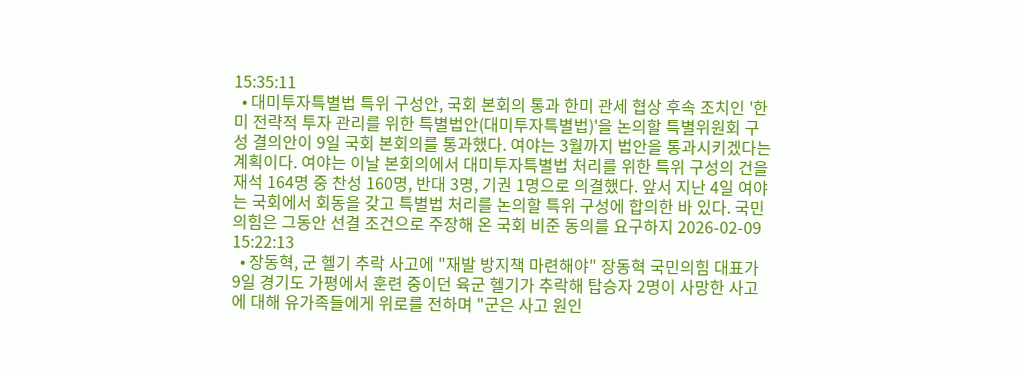15:35:11
  • 대미투자특별법 특위 구성안, 국회 본회의 통과 한미 관세 협상 후속 조치인 '한미 전략적 투자 관리를 위한 특별법안(대미투자특별법)'을 논의할 특별위원회 구성 결의안이 9일 국회 본회의를 통과했다. 여야는 3월까지 법안을 통과시키겠다는 계획이다. 여야는 이날 본회의에서 대미투자특별법 처리를 위한 특위 구성의 건을 재석 164명 중 찬성 160명, 반대 3명, 기권 1명으로 의결했다. 앞서 지난 4일 여야는 국회에서 회동을 갖고 특별법 처리를 논의할 특위 구성에 합의한 바 있다. 국민의힘은 그동안 선결 조건으로 주장해 온 국회 비준 동의를 요구하지 2026-02-09 15:22:13
  • 장동혁, 군 헬기 추락 사고에 "재발 방지책 마련해야" 장동혁 국민의힘 대표가 9일 경기도 가평에서 훈련 중이던 육군 헬기가 추락해 탑승자 2명이 사망한 사고에 대해 유가족들에게 위로를 전하며 "군은 사고 원인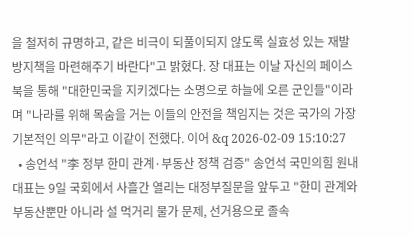을 철저히 규명하고, 같은 비극이 되풀이되지 않도록 실효성 있는 재발 방지책을 마련해주기 바란다"고 밝혔다. 장 대표는 이날 자신의 페이스북을 통해 "대한민국을 지키겠다는 소명으로 하늘에 오른 군인들"이라며 "나라를 위해 목숨을 거는 이들의 안전을 책임지는 것은 국가의 가장 기본적인 의무"라고 이같이 전했다. 이어 &q 2026-02-09 15:10:27
  • 송언석 "李 정부 한미 관계·부동산 정책 검증" 송언석 국민의힘 원내대표는 9일 국회에서 사흘간 열리는 대정부질문을 앞두고 "한미 관계와 부동산뿐만 아니라 설 먹거리 물가 문제, 선거용으로 졸속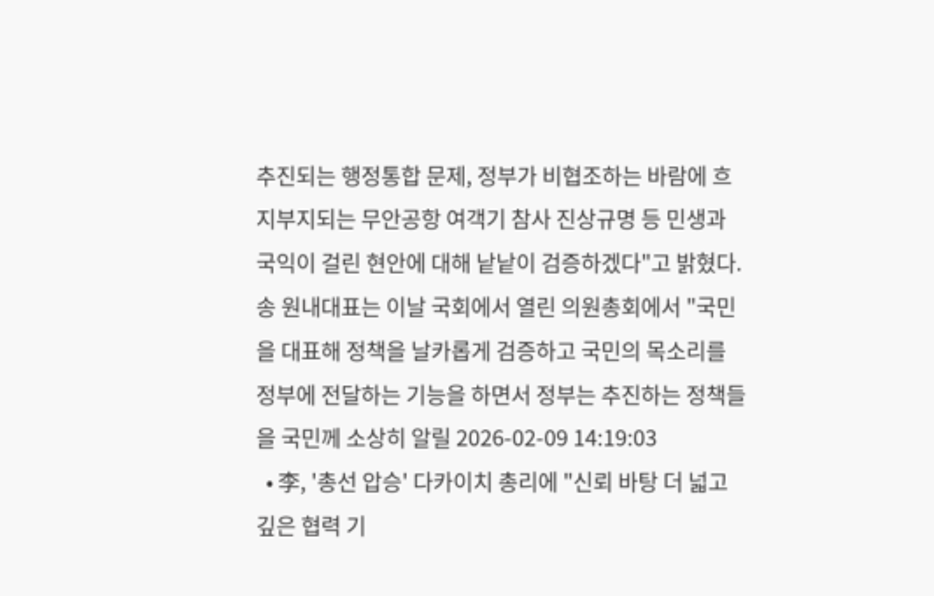추진되는 행정통합 문제, 정부가 비협조하는 바람에 흐지부지되는 무안공항 여객기 참사 진상규명 등 민생과 국익이 걸린 현안에 대해 낱낱이 검증하겠다"고 밝혔다. 송 원내대표는 이날 국회에서 열린 의원총회에서 "국민을 대표해 정책을 날카롭게 검증하고 국민의 목소리를 정부에 전달하는 기능을 하면서 정부는 추진하는 정책들을 국민께 소상히 알릴 2026-02-09 14:19:03
  • 李, '총선 압승' 다카이치 총리에 "신뢰 바탕 더 넓고 깊은 협력 기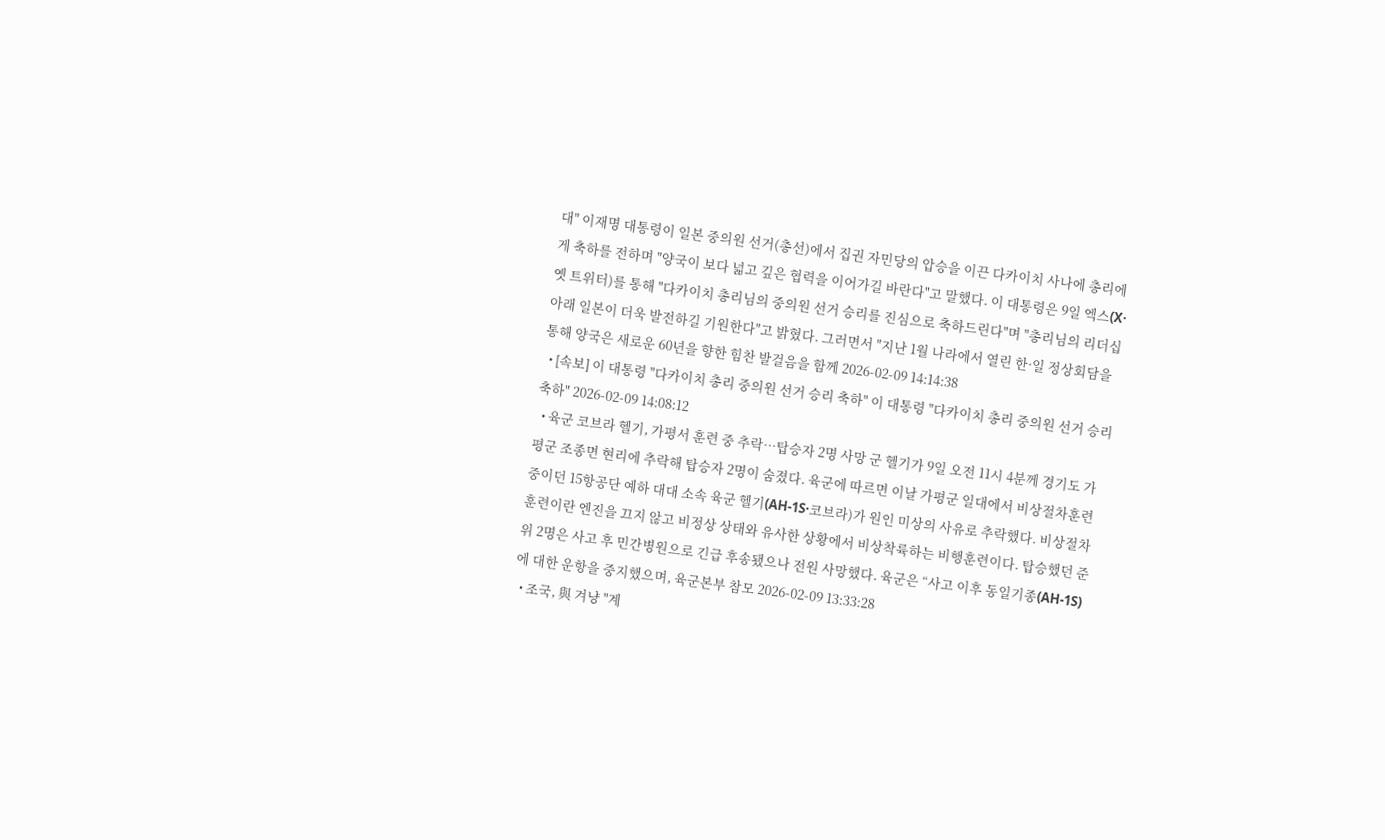대" 이재명 대통령이 일본 중의원 선거(총선)에서 집권 자민당의 압승을 이끈 다카이치 사나에 총리에게 축하를 전하며 "양국이 보다 넓고 깊은 협력을 이어가길 바란다"고 말했다. 이 대통령은 9일 엑스(X·옛 트위터)를 통해 "다카이치 총리님의 중의원 선거 승리를 진심으로 축하드린다"며 "총리님의 리더십 아래 일본이 더욱 발전하길 기원한다"고 밝혔다. 그러면서 "지난 1월 나라에서 열린 한·일 정상회담을 통해 양국은 새로운 60년을 향한 힘찬 발걸음을 함께 2026-02-09 14:14:38
  • [속보] 이 대통령 "다카이치 총리 중의원 선거 승리 축하" 이 대통령 "다카이치 총리 중의원 선거 승리 축하" 2026-02-09 14:08:12
  • 육군 코브라 헬기, 가평서 훈련 중 추락…탑승자 2명 사망 군 헬기가 9일 오전 11시 4분께 경기도 가평군 조종면 현리에 추락해 탑승자 2명이 숨졌다. 육군에 따르면 이날 가평군 일대에서 비상절차훈련 중이던 15항공단 예하 대대 소속 육군 헬기(AH-1S·코브라)가 원인 미상의 사유로 추락했다. 비상절차훈련이란 엔진을 끄지 않고 비정상 상태와 유사한 상황에서 비상착륙하는 비행훈련이다. 탑승했던 준위 2명은 사고 후 민간병원으로 긴급 후송됐으나 전원 사망했다. 육군은 “사고 이후 동일기종(AH-1S)에 대한 운항을 중지했으며, 육군본부 참모 2026-02-09 13:33:28
  • 조국, 與 겨냥 "계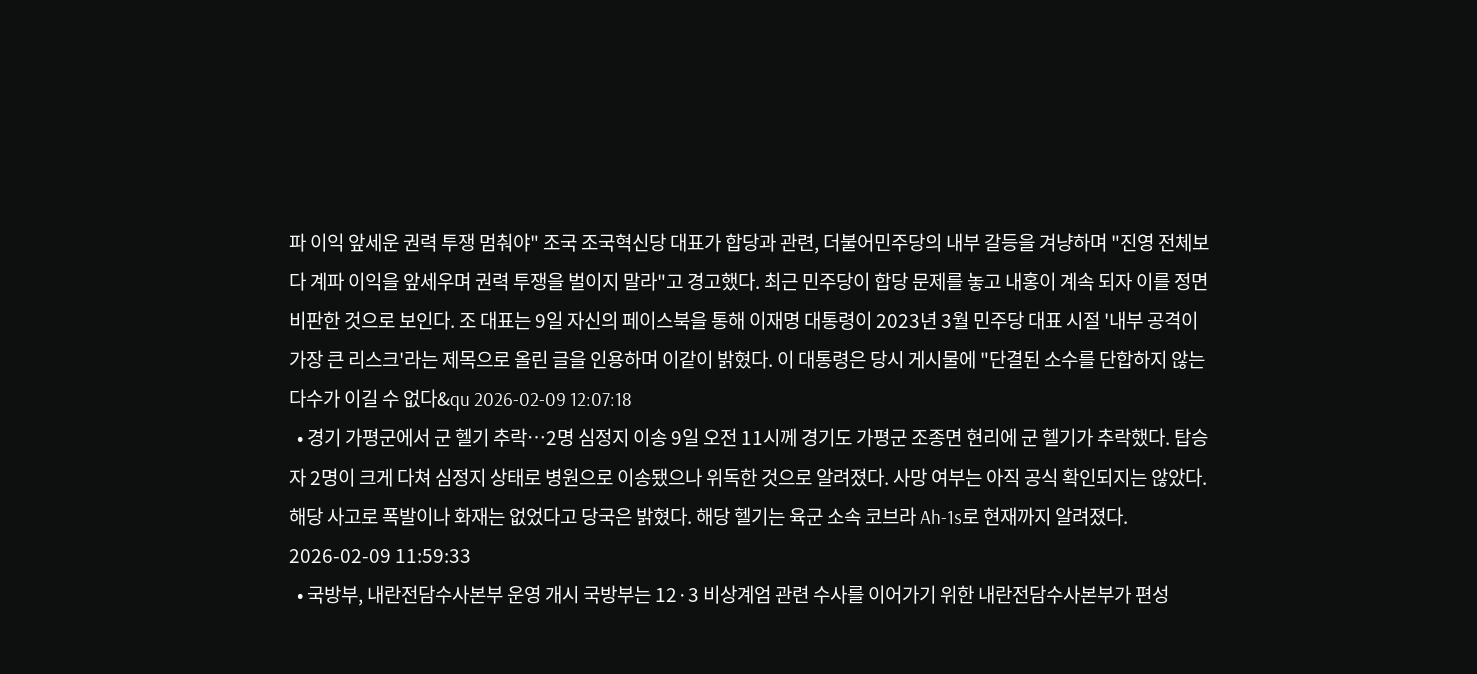파 이익 앞세운 권력 투쟁 멈춰야" 조국 조국혁신당 대표가 합당과 관련, 더불어민주당의 내부 갈등을 겨냥하며 "진영 전체보다 계파 이익을 앞세우며 권력 투쟁을 벌이지 말라"고 경고했다. 최근 민주당이 합당 문제를 놓고 내홍이 계속 되자 이를 정면 비판한 것으로 보인다. 조 대표는 9일 자신의 페이스북을 통해 이재명 대통령이 2023년 3월 민주당 대표 시절 '내부 공격이 가장 큰 리스크'라는 제목으로 올린 글을 인용하며 이같이 밝혔다. 이 대통령은 당시 게시물에 "단결된 소수를 단합하지 않는 다수가 이길 수 없다&qu 2026-02-09 12:07:18
  • 경기 가평군에서 군 헬기 추락…2명 심정지 이송 9일 오전 11시께 경기도 가평군 조종면 현리에 군 헬기가 추락했다. 탑승자 2명이 크게 다쳐 심정지 상태로 병원으로 이송됐으나 위독한 것으로 알려졌다. 사망 여부는 아직 공식 확인되지는 않았다. 해당 사고로 폭발이나 화재는 없었다고 당국은 밝혔다. 해당 헬기는 육군 소속 코브라 Ah-1s로 현재까지 알려졌다. 2026-02-09 11:59:33
  • 국방부, 내란전담수사본부 운영 개시 국방부는 12·3 비상계엄 관련 수사를 이어가기 위한 내란전담수사본부가 편성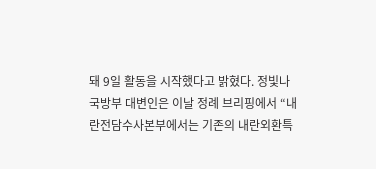돼 9일 활동을 시작했다고 밝혔다. 정빛나 국방부 대변인은 이날 정례 브리핑에서 “내란전담수사본부에서는 기존의 내란외환특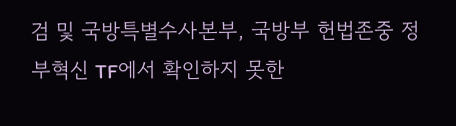검 및 국방특별수사본부, 국방부 헌법존중 정부혁신 TF에서 확인하지 못한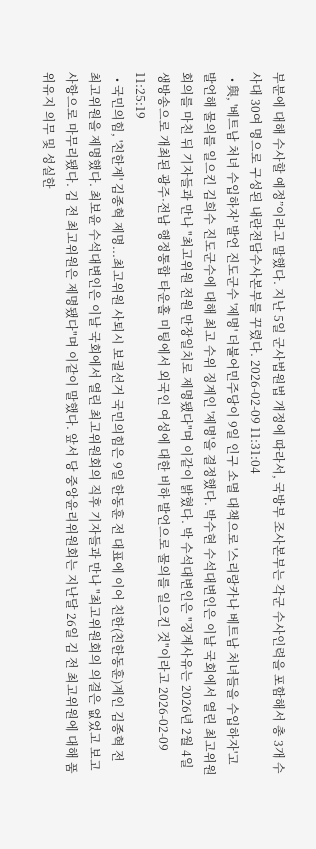부분에 대해 수사할 예정”이라고 말했다. 지난 5일 군사법원법 개정에 따라서, 국방부 조사본부는 각군 수사인력을 포함해서 총 3개 수사대 30여 명으로 구성된 내란전담수사본부를 꾸렸다. 2026-02-09 11:31:04
  • 與, '베트남 처녀 수입하자' 발언 진도군수 '제명' 더불어민주당이 9일 인구 소멸 대책으로 '스리랑카나 베트남 처녀들을 수입하자'고 발언해 물의를 일으킨 김희수 진도군수에 대해 최고 수위 징계인 '제명'을 결정했다. 박수현 수석대변인은 이날 국회에서 열린 최고위원회의를 마친 뒤 기자들과 만나 "최고위원 전원 만장일치로 제명됐다"며 이같이 밝혔다. 박 수석대변인은 "징계사유는 2026년 2월 4일 생방송으로 개최된 광주·전남 행정통합 타운홀 미팅에서 외국인 여성에 대한 비하 발언으로 물의를 일으킨 것"이라고 2026-02-09 11:25:19
  • 국민의힘, '친한계' 김종혁 제명...최고위원 사퇴시 보궐선거 국민의힘은 9일 한동훈 전 대표에 이어 친한(친한동훈)계인 김종혁 전 최고위원을 제명했다. 최보윤 수석대변인은 이날 국회에서 열린 최고위원회의 직후 기자들과 만나 "최고위원회의 의결은 없었고 보고 사항으로 마무리됐다. 김 전 최고위원은 제명됐다"며 이같이 말했다. 앞서 당 중앙윤리위원회는 지난달 26일 김 전 최고위원에 대해 품위유지 의무 및 성실한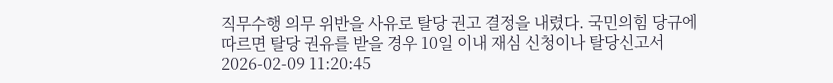직무수행 의무 위반을 사유로 탈당 권고 결정을 내렸다. 국민의힘 당규에 따르면 탈당 권유를 받을 경우 10일 이내 재심 신청이나 탈당신고서 2026-02-09 11:20:45